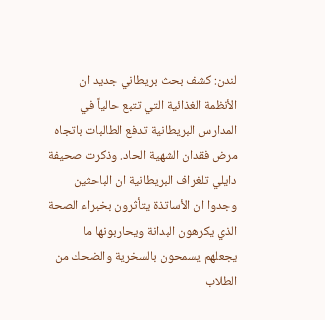لندن: كشف بحث بريطاني جديد ان الأنظمة الغذائية التي تتبع حالياً في المدارس البريطانية تدفع الطالبات باتجاه مرض فقدان الشهية الحاد. وذكرت صحيفة دايلي تلغراف البريطانية ان الباحثين وجدوا ان الأساتذة يتأثرون بخبراء الصحة الذي يكرهون البدانة ويحاربونها ما يجعلهم يسمحون بالسخرية والضحك من الطلاب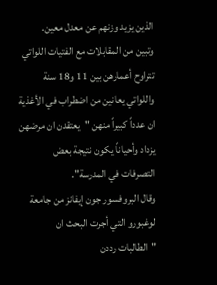الذين يزيد وزنهم عن معدل معين.
وتبين من المقابلات مع الفتيات اللواتي تتراوح أعمارهن بين 11 و18 سنة واللواتي يعانين من اضطراب في الأغذية ان عدداً كبيراً منهن "يعتقدن ان مرضهن يزداد وأحياناً يكون نتيجة بعض التصرفات في المدرسة".
وقال البروفسور جون إيفانز من جامعة لوغبورو التي أجرت البحث ان "الطالبات رددن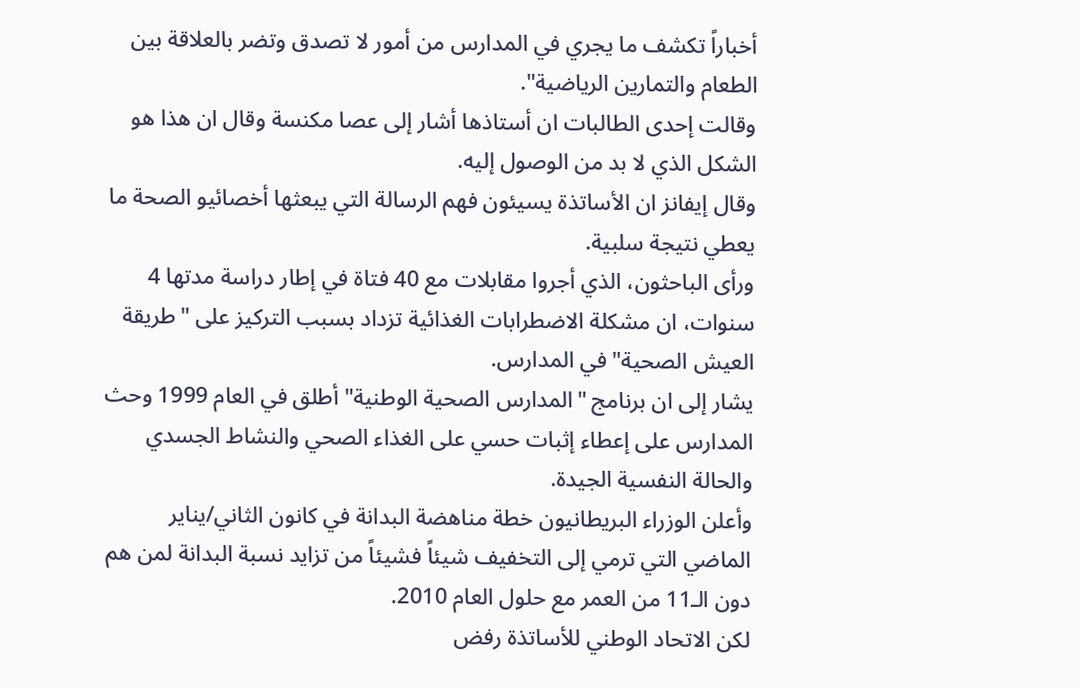أخباراً تكشف ما يجري في المدارس من أمور لا تصدق وتضر بالعلاقة بين الطعام والتمارين الرياضية".
وقالت إحدى الطالبات ان أستاذها أشار إلى عصا مكنسة وقال ان هذا هو الشكل الذي لا بد من الوصول إليه.
وقال إيفانز ان الأساتذة يسيئون فهم الرسالة التي يبعثها أخصائيو الصحة ما يعطي نتيجة سلبية.
ورأى الباحثون، الذي أجروا مقابلات مع 40 فتاة في إطار دراسة مدتها 4 سنوات، ان مشكلة الاضطرابات الغذائية تزداد بسبب التركيز على "طريقة العيش الصحية" في المدارس.
يشار إلى ان برنامج "المدارس الصحية الوطنية" أطلق في العام 1999 وحث المدارس على إعطاء إثبات حسي على الغذاء الصحي والنشاط الجسدي والحالة النفسية الجيدة.
وأعلن الوزراء البريطانيون خطة مناهضة البدانة في كانون الثاني/يناير الماضي التي ترمي إلى التخفيف شيئاً فشيئاً من تزايد نسبة البدانة لمن هم دون الـ11 من العمر مع حلول العام 2010.
لكن الاتحاد الوطني للأساتذة رفض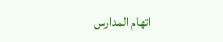اتهام المدارس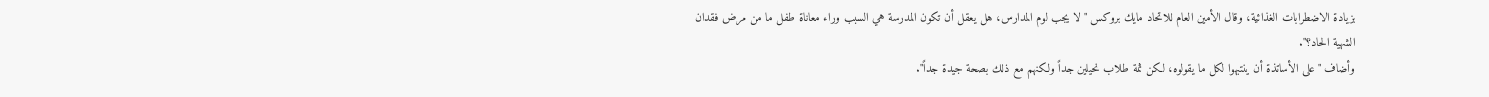بزيادة الاضطرابات الغذائية، وقال الأمين العام للاتحاد مايك بروكس "لا يجب لوم المدارس، هل يعقل أن تكون المدرسة هي السبب وراء معاناة طفل ما من مرض فقدان الشهية الحاد؟".
وأضاف "على الأساتذة أن ينتبهوا لكل ما يقولوه، لكن ثمة طلاب نحيلين جداً ولكنهم مع ذلك بصحة جيدة جداً".